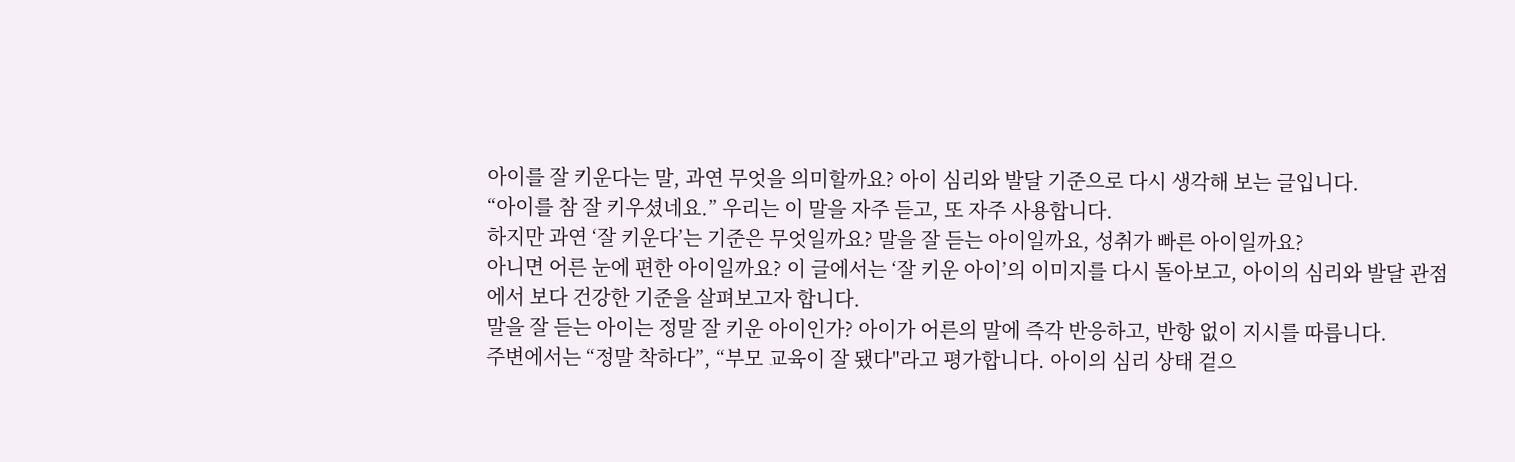아이를 잘 키운다는 말, 과연 무엇을 의미할까요? 아이 심리와 발달 기준으로 다시 생각해 보는 글입니다.
“아이를 참 잘 키우셨네요.” 우리는 이 말을 자주 듣고, 또 자주 사용합니다.
하지만 과연 ‘잘 키운다’는 기준은 무엇일까요? 말을 잘 듣는 아이일까요, 성취가 빠른 아이일까요?
아니면 어른 눈에 편한 아이일까요? 이 글에서는 ‘잘 키운 아이’의 이미지를 다시 돌아보고, 아이의 심리와 발달 관점에서 보다 건강한 기준을 살펴보고자 합니다.
말을 잘 듣는 아이는 정말 잘 키운 아이인가? 아이가 어른의 말에 즉각 반응하고, 반항 없이 지시를 따릅니다.
주변에서는 “정말 착하다”, “부모 교육이 잘 됐다"라고 평가합니다. 아이의 심리 상태 겉으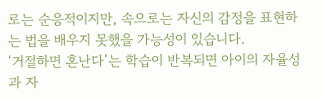로는 순응적이지만, 속으로는 자신의 감정을 표현하는 법을 배우지 못했을 가능성이 있습니다.
‘거절하면 혼난다’는 학습이 반복되면 아이의 자율성과 자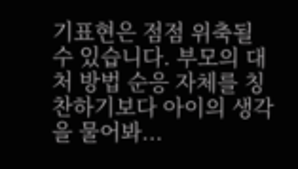기표현은 점점 위축될 수 있습니다. 부모의 대처 방법 순응 자체를 칭찬하기보다 아이의 생각을 물어봐...